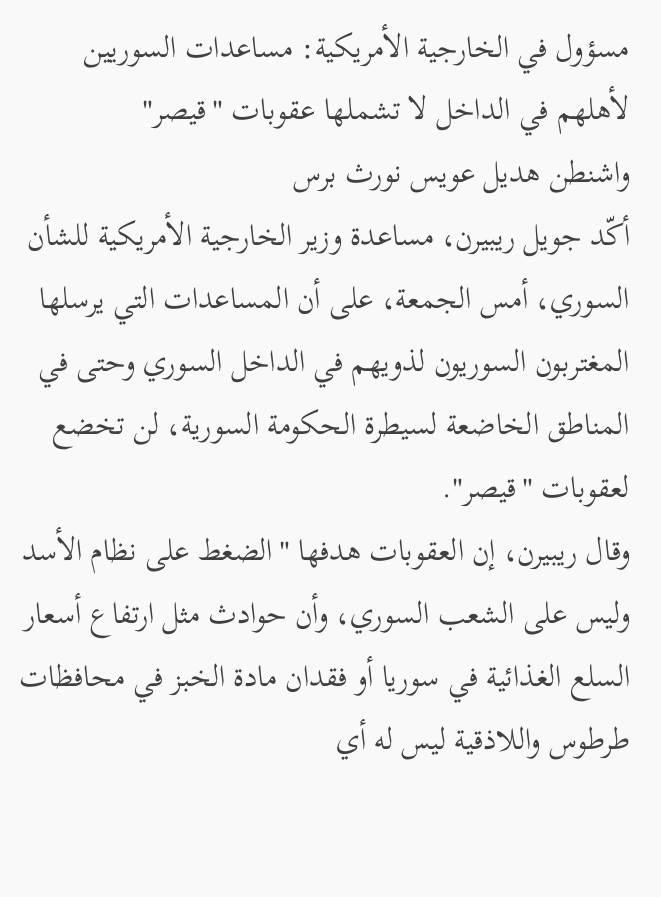مسؤول في الخارجية الأمريكية: مساعدات السوريين لأهلهم في الداخل لا تشملها عقوبات "قيصر"
واشنطن هديل عويس نورث برس
أكّد جويل ريبيرن، مساعدة وزير الخارجية الأمريكية للشأن السوري، أمس الجمعة، على أن المساعدات التي يرسلها المغتربون السوريون لذويهم في الداخل السوري وحتى في المناطق الخاضعة لسيطرة الحكومة السورية، لن تخضع لعقوبات "قيصر".
وقال ريبيرن، إن العقوبات هدفها "الضغط على نظام الأسد وليس على الشعب السوري، وأن حوادث مثل ارتفاع أسعار السلع الغذائية في سوريا أو فقدان مادة الخبز في محافظات طرطوس واللاذقية ليس له أي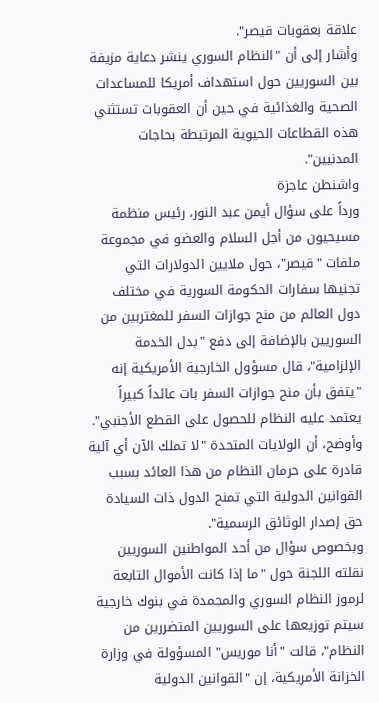علاقة بعقوبات قيصر".
وأشار إلى أن "النظام السوري ينشر دعاية مزيفة بين السوريين حول استهداف أمريكا للمساعدات الصحية والغذائية في حين أن العقوبات تستثني هذه القطاعات الحيوية المرتبطة بحاجات المدنيين".
واشنطن عاجزة
ورداً على سؤال أيمن عبد النور، رئيس منظمة مسيحيون من أجل السلام والعضو في مجموعة ملفات "قيصر"، حول ملايين الدولارات التي تجنيها سفارات الحكومة السورية في مختلف دول العالم من منح جوازات السفر للمغتربين من السوريين بالإضافة إلى دفع "بدل الخدمة الإلزامية"، قال مسؤول الخارجية الأمريكية إنه "يتفق بأن منح جوازات السفر بات عائداً كبيراً يعتمد عليه النظام للحصول على القطع الأجنبي".
وأوضح، أن الولايات المتحدة "لا تملك الآن أي آلية قادرة على حرمان النظام من هذا العائد بسبب القوانين الدولية التي تمنح الدول ذات السيادة حق إصدار الوثائق الرسمية".
وبخصوص سؤال من أحد المواطنين السوريين نقلته اللجنة حول "ما إذا كانت الأموال التابعة لرموز النظام السوري والمجمدة في بنوك خارجية سيتم توزيعها على السوريين المتضررين من النظام"، قالت "أنا موريس" المسؤولة في وزارة الخزانة الأمريكية، إن "القوانين الدولية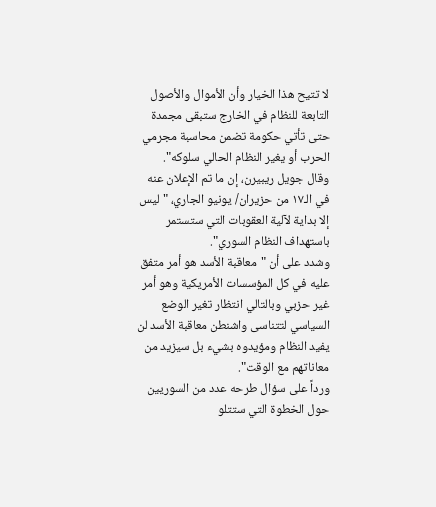لا تتيح هذا الخيار وأن الأموال والأصول التابعة للنظام في الخارج ستبقى مجمدة حتى تأتي حكومة تضمن محاسبة مجرمي الحرب أو يغير النظام الحالي سلوكه".
وقال جويل ريبيرن، إن ما تم الإعلان عنه في الـ١٧ من حزيران/ يونيو الجاري، "ليس إلا بداية لآلية العقوبات التي ستستمر باستهداف النظام السوري".
وشدد على أن "معاقبة الأسد هو أمر متفق عليه في كل المؤسسات الأمريكية وهو أمر غير حزبي وبالتالي انتظار تغير الوضع السياسي لتتناسى واشنطن معاقبة الأسد لن يفيد النظام ومؤيدوه بشيء بل سيزيد من معاناتهم مع الوقت".
ورداً على سؤال طرحه عدد من السوريين حول الخطوة التي ستتلو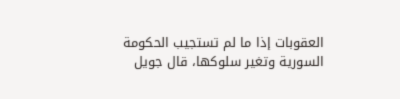العقوبات إذا ما لم تستجيب الحكومة السورية وتغير سلوكها، قال جويل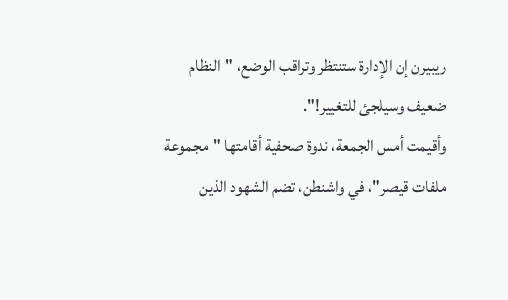ريبيرن إن الإدارة ستنتظر وتراقب الوضع، "النظام ضعيف وسيلجئ للتغيير!".
وأقيمت أمس الجمعة، ندوة صحفية أقامتها "مجموعة ملفات قيصر"، في واشنطن، تضم الشهود الذين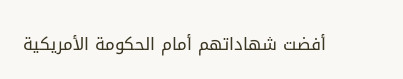أفضت شهاداتهم أمام الحكومة الأمريكية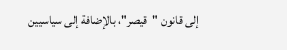إلى قانون "قيصر"، بالإضافة إلى سياسيين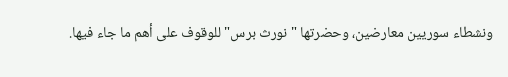ونشطاء سوريين معارضين، وحضرتها "نورث برس" للوقوف على أهم ما جاء فيها.